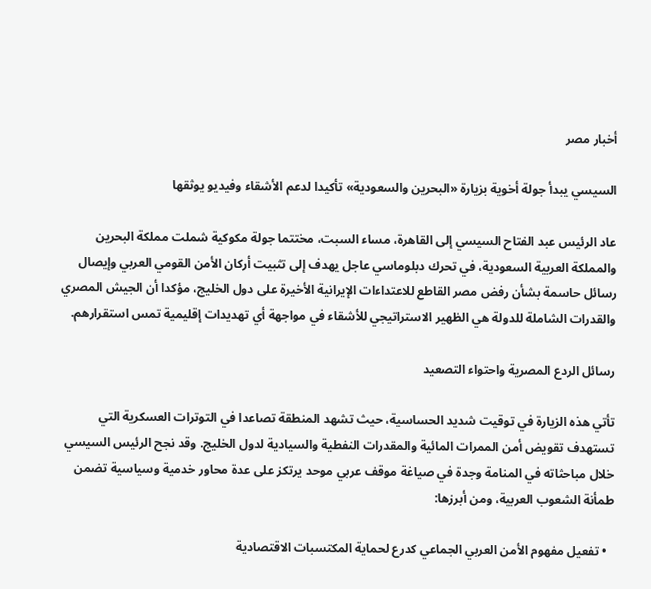أخبار مصر

السيسي يبدأ جولة أخوية بزيارة «البحرين والسعودية» تأكيدا لدعم الأشقاء وفيديو يوثقها

عاد الرئيس عبد الفتاح السيسي إلى القاهرة، مساء السبت، مختتما جولة مكوكية شملت مملكة البحرين والمملكة العربية السعودية، في تحرك دبلوماسي عاجل يهدف إلى تثبيت أركان الأمن القومي العربي وإيصال رسائل حاسمة بشأن رفض مصر القاطع للاعتداءات الإيرانية الأخيرة على دول الخليج، مؤكدا أن الجيش المصري والقدرات الشاملة للدولة هي الظهير الاستراتيجي للأشقاء في مواجهة أي تهديدات إقليمية تمس استقرارهم.

رسائل الردع المصرية واحتواء التصعيد

تأتي هذه الزيارة في توقيت شديد الحساسية، حيث تشهد المنطقة تصاعدا في التوترات العسكرية التي تستهدف تقويض أمن الممرات المائية والمقدرات النفطية والسيادية لدول الخليج. وقد نجح الرئيس السيسي خلال مباحثاته في المنامة وجدة في صياغة موقف عربي موحد يرتكز على عدة محاور خدمية وسياسية تضمن طمأنة الشعوب العربية، ومن أبرزها:

  • تفعيل مفهوم الأمن العربي الجماعي كدرع لحماية المكتسبات الاقتصادية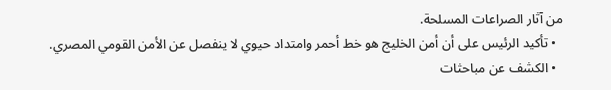من آثار الصراعات المسلحة.
  • تأكيد الرئيس على أن أمن الخليج هو خط أحمر وامتداد حيوي لا ينفصل عن الأمن القومي المصري.
  • الكشف عن مباحثات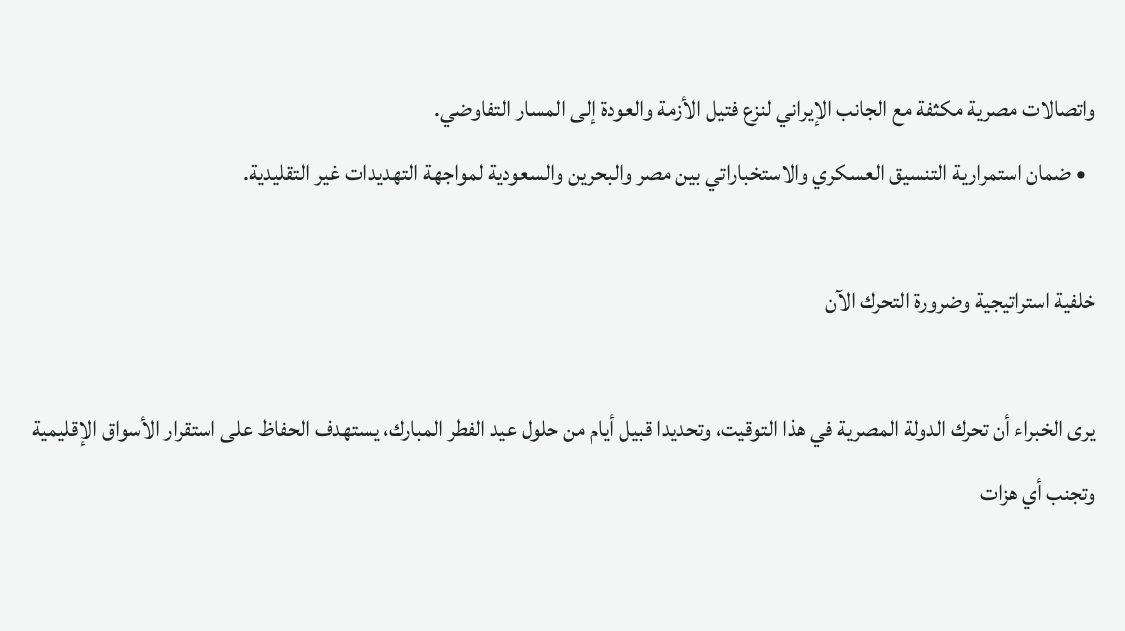واتصالات مصرية مكثفة مع الجانب الإيراني لنزع فتيل الأزمة والعودة إلى المسار التفاوضي.
  • ضمان استمرارية التنسيق العسكري والاستخباراتي بين مصر والبحرين والسعودية لمواجهة التهديدات غير التقليدية.

خلفية استراتيجية وضرورة التحرك الآن

يرى الخبراء أن تحرك الدولة المصرية في هذا التوقيت، وتحديدا قبيل أيام من حلول عيد الفطر المبارك، يستهدف الحفاظ على استقرار الأسواق الإقليمية وتجنب أي هزات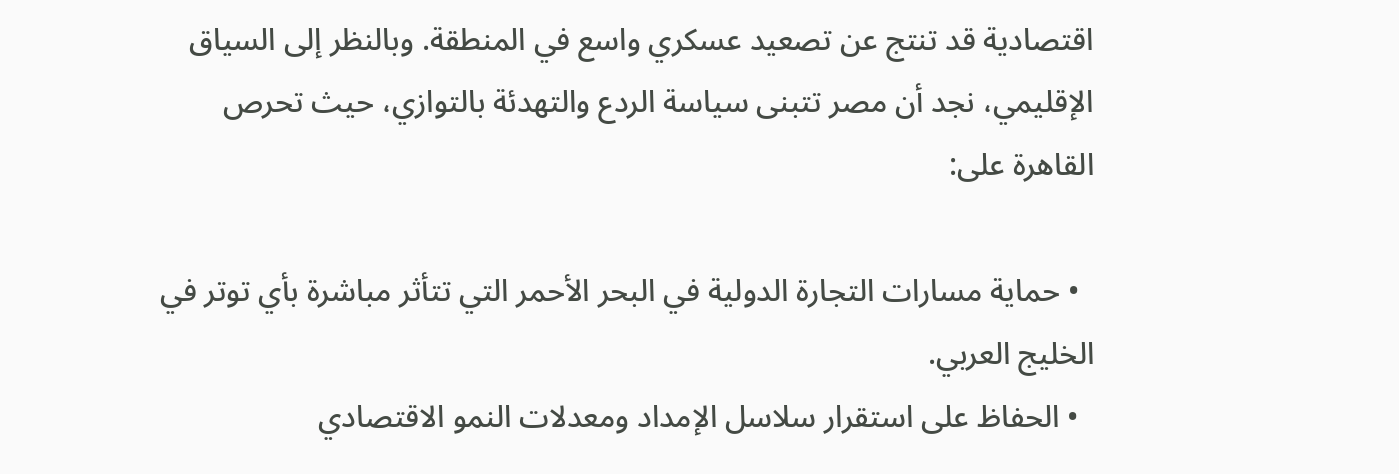اقتصادية قد تنتج عن تصعيد عسكري واسع في المنطقة. وبالنظر إلى السياق الإقليمي، نجد أن مصر تتبنى سياسة الردع والتهدئة بالتوازي، حيث تحرص القاهرة على:

  • حماية مسارات التجارة الدولية في البحر الأحمر التي تتأثر مباشرة بأي توتر في الخليج العربي.
  • الحفاظ على استقرار سلاسل الإمداد ومعدلات النمو الاقتصادي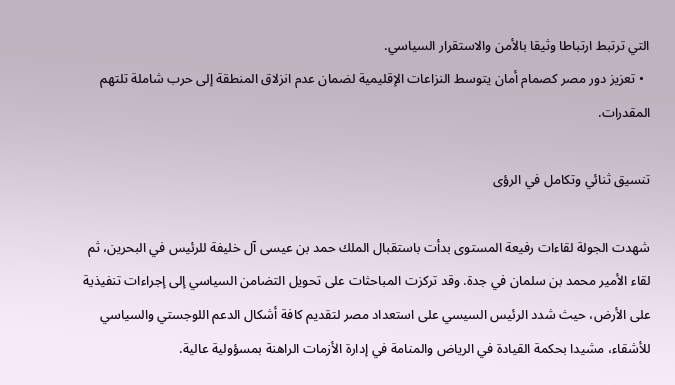التي ترتبط ارتباطا وثيقا بالأمن والاستقرار السياسي.
  • تعزيز دور مصر كصمام أمان يتوسط النزاعات الإقليمية لضمان عدم انزلاق المنطقة إلى حرب شاملة تلتهم المقدرات.

تنسيق ثنائي وتكامل في الرؤى

شهدت الجولة لقاءات رفيعة المستوى بدأت باستقبال الملك حمد بن عيسى آل خليفة للرئيس في البحرين، ثم لقاء الأمير محمد بن سلمان في جدة. وقد تركزت المباحثات على تحويل التضامن السياسي إلى إجراءات تنفيذية على الأرض، حيث شدد الرئيس السيسي على استعداد مصر لتقديم كافة أشكال الدعم اللوجستي والسياسي للأشقاء، مشيدا بحكمة القيادة في الرياض والمنامة في إدارة الأزمات الراهنة بمسؤولية عالية.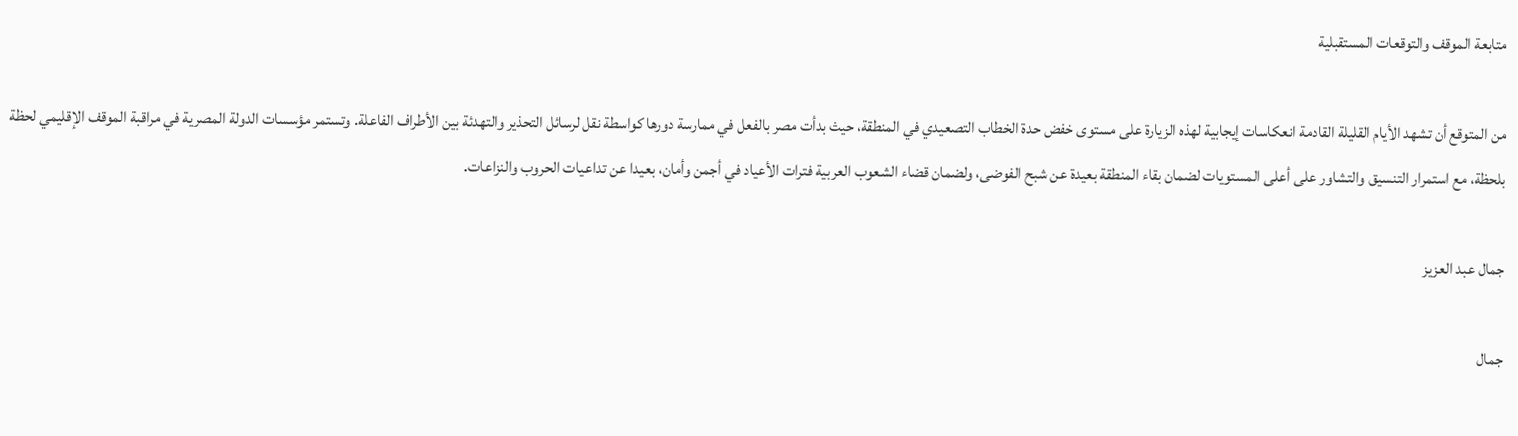متابعة الموقف والتوقعات المستقبلية

من المتوقع أن تشهد الأيام القليلة القادمة انعكاسات إيجابية لهذه الزيارة على مستوى خفض حدة الخطاب التصعيدي في المنطقة، حيث بدأت مصر بالفعل في ممارسة دورها كواسطة نقل لرسائل التحذير والتهدئة بين الأطراف الفاعلة. وتستمر مؤسسات الدولة المصرية في مراقبة الموقف الإقليمي لحظة بلحظة، مع استمرار التنسيق والتشاور على أعلى المستويات لضمان بقاء المنطقة بعيدة عن شبح الفوضى، ولضمان قضاء الشعوب العربية فترات الأعياد في أجمن وأمان، بعيدا عن تداعيات الحروب والنزاعات.

جمال عبد العزيز

جمال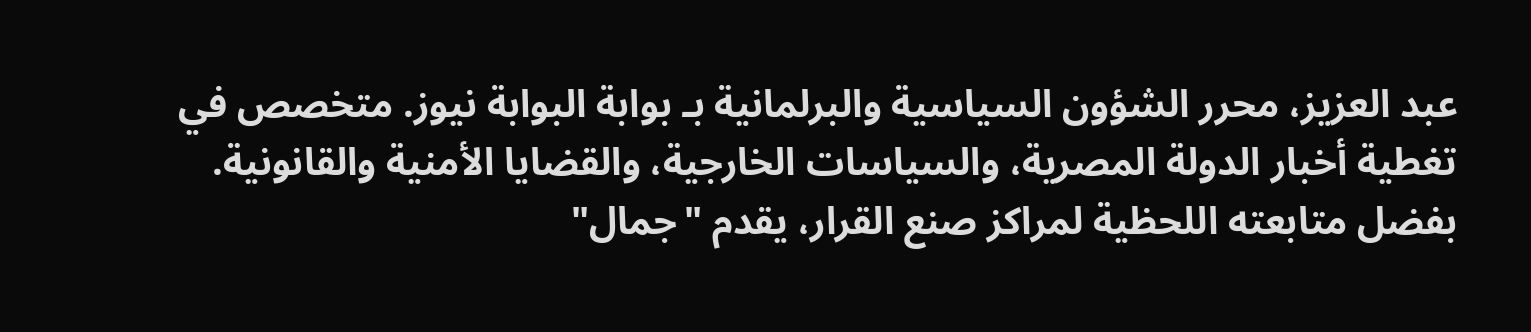عبد العزيز، محرر الشؤون السياسية والبرلمانية بـ بوابة البوابة نيوز. متخصص في تغطية أخبار الدولة المصرية، والسياسات الخارجية، والقضايا الأمنية والقانونية. بفضل متابعته اللحظية لمراكز صنع القرار، يقدم "جمال"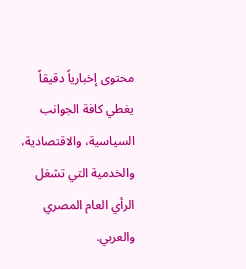محتوى إخبارياً دقيقاً يغطي كافة الجوانب السياسية، والاقتصادية، والخدمية التي تشغل الرأي العام المصري والعربي.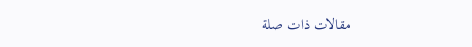مقالات ذات صلة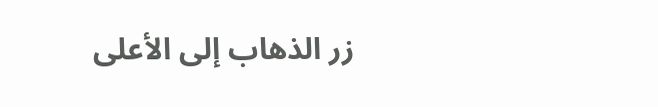زر الذهاب إلى الأعلى